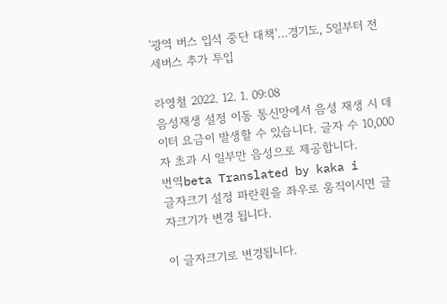'광역 버스 입석 중단 대책'…경기도, 5일부터 전세버스 추가 투입

라영철 2022. 12. 1. 09:08
음성재생 설정 이동 통신망에서 음성 재생 시 데이터 요금이 발생할 수 있습니다. 글자 수 10,000자 초과 시 일부만 음성으로 제공합니다.
번역beta Translated by kaka i
글자크기 설정 파란원을 좌우로 움직이시면 글자크기가 변경 됩니다.

이 글자크기로 변경됩니다.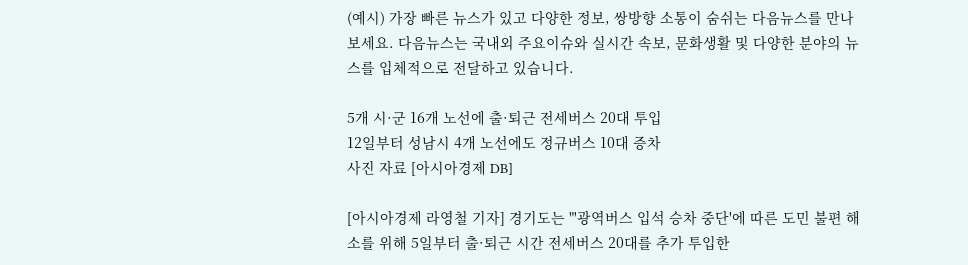(예시) 가장 빠른 뉴스가 있고 다양한 정보, 쌍방향 소통이 숨쉬는 다음뉴스를 만나보세요. 다음뉴스는 국내외 주요이슈와 실시간 속보, 문화생활 및 다양한 분야의 뉴스를 입체적으로 전달하고 있습니다.

5개 시·군 16개 노선에 출·퇴근 전세버스 20대 투입
12일부터 성남시 4개 노선에도 정규버스 10대 증차
사진 자료 [아시아경제 DB]

[아시아경제 라영철 기자] 경기도는 "'광역버스 입석 승차 중단'에 따른 도민 불편 해소를 위해 5일부터 출·퇴근 시간 전세버스 20대를 추가 투입한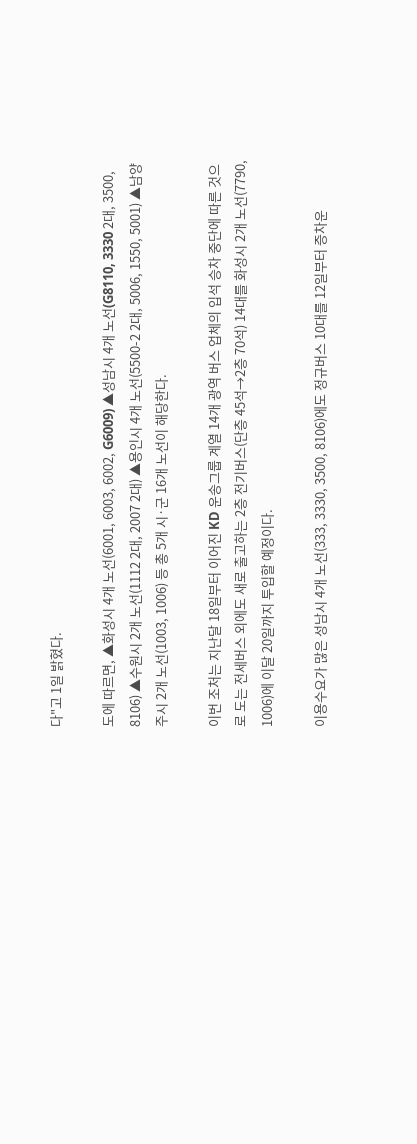다"고 1일 밝혔다.

도에 따르면, ▲화성시 4개 노선(6001, 6003, 6002, G6009) ▲성남시 4개 노선(G8110, 3330 2대, 3500, 8106) ▲수원시 2개 노선(1112 2대, 2007 2대) ▲용인시 4개 노선(5500-2 2대, 5006, 1550, 5001) ▲남양주시 2개 노선(1003, 1006) 등 총 5개 시·군 16개 노선이 해당한다.

이번 조처는 지난달 18일부터 이어진 KD 운송그룹 계열 14개 광역 버스 업체의 입석 승차 중단에 따른 것으로 도는 전세버스 외에도 새로 출고하는 2층 전기버스(단층 45석→2층 70석) 14대를 화성시 2개 노선(7790, 1006)에 이달 20일까지 투입할 예정이다.

이용수요가 많은 성남시 4개 노선(333, 3330, 3500, 8106)에도 정규버스 10대를 12일부터 증차운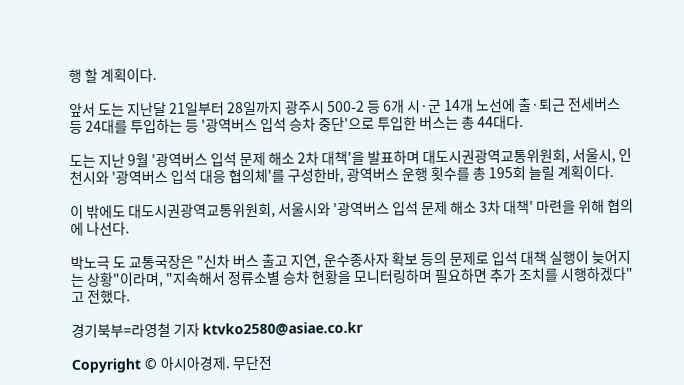행 할 계획이다.

앞서 도는 지난달 21일부터 28일까지 광주시 500-2 등 6개 시·군 14개 노선에 출·퇴근 전세버스 등 24대를 투입하는 등 '광역버스 입석 승차 중단'으로 투입한 버스는 총 44대다.

도는 지난 9월 '광역버스 입석 문제 해소 2차 대책'을 발표하며 대도시권광역교통위원회, 서울시, 인천시와 '광역버스 입석 대응 협의체'를 구성한바, 광역버스 운행 횟수를 총 195회 늘릴 계획이다.

이 밖에도 대도시권광역교통위원회, 서울시와 '광역버스 입석 문제 해소 3차 대책' 마련을 위해 협의에 나선다.

박노극 도 교통국장은 "신차 버스 출고 지연, 운수종사자 확보 등의 문제로 입석 대책 실행이 늦어지는 상황"이라며, "지속해서 정류소별 승차 현황을 모니터링하며 필요하면 추가 조치를 시행하겠다"고 전했다.

경기북부=라영철 기자 ktvko2580@asiae.co.kr

Copyright © 아시아경제. 무단전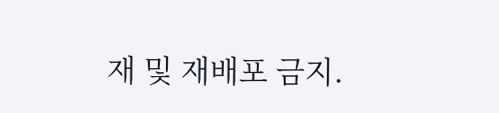재 및 재배포 금지.